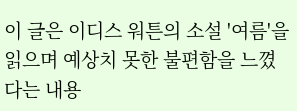이 글은 이디스 워튼의 소설 '여름'을 읽으며 예상치 못한 불편함을 느꼈다는 내용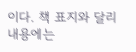이다. 책 표지와 달리 내용에는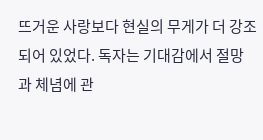뜨거운 사랑보다 현실의 무게가 더 강조되어 있었다. 독자는 기대감에서 절망과 체념에 관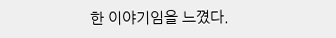한 이야기임을 느꼈다.